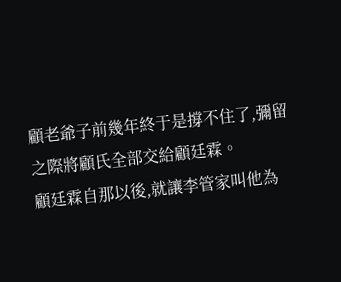顧老爺子前幾年終于是撐不住了,彌留之際將顧氏全部交給顧廷霖。
顧廷霖自那以後,就讓李管家叫他為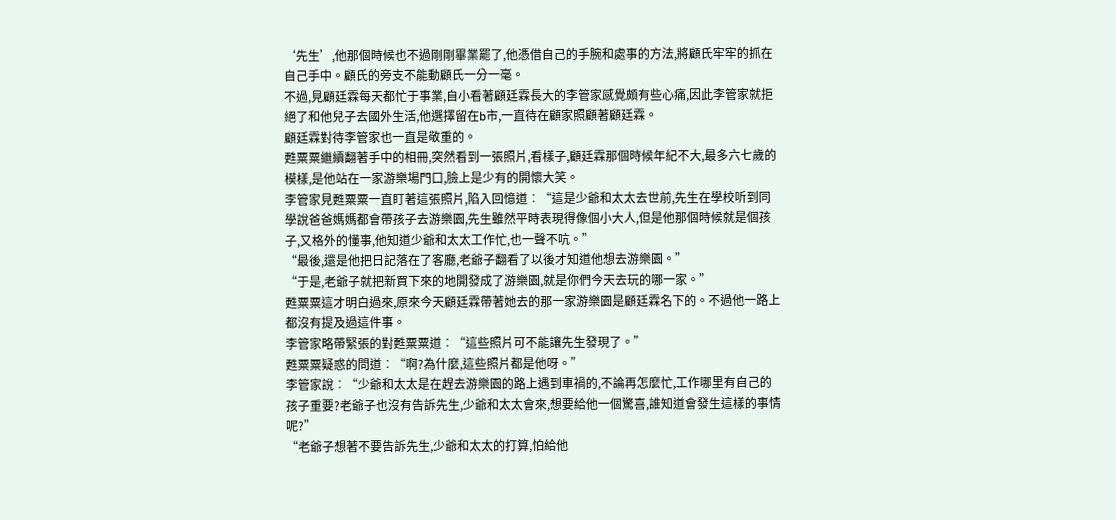‘先生’,他那個時候也不過剛剛畢業罷了,他憑借自己的手腕和處事的方法,將顧氏牢牢的抓在自己手中。顧氏的旁支不能動顧氏一分一毫。
不過,見顧廷霖每天都忙于事業,自小看著顧廷霖長大的李管家感覺頗有些心痛,因此李管家就拒絕了和他兒子去國外生活,他選擇留在b市,一直待在顧家照顧著顧廷霖。
顧廷霖對待李管家也一直是敬重的。
甦粟粟繼續翻著手中的相冊,突然看到一張照片,看樣子,顧廷霖那個時候年紀不大,最多六七歲的模樣,是他站在一家游樂場門口,臉上是少有的開懷大笑。
李管家見甦粟粟一直盯著這張照片,陷入回憶道︰“這是少爺和太太去世前,先生在學校听到同學說爸爸媽媽都會帶孩子去游樂園,先生雖然平時表現得像個小大人,但是他那個時候就是個孩子,又格外的懂事,他知道少爺和太太工作忙,也一聲不吭。”
“最後,還是他把日記落在了客廳,老爺子翻看了以後才知道他想去游樂園。”
“于是,老爺子就把新買下來的地開發成了游樂園,就是你們今天去玩的哪一家。”
甦粟粟這才明白過來,原來今天顧廷霖帶著她去的那一家游樂園是顧廷霖名下的。不過他一路上都沒有提及過這件事。
李管家略帶緊張的對甦粟粟道︰“這些照片可不能讓先生發現了。”
甦粟粟疑惑的問道︰“啊?為什麼,這些照片都是他呀。”
李管家說︰“少爺和太太是在趕去游樂園的路上遇到車禍的,不論再怎麼忙,工作哪里有自己的孩子重要?老爺子也沒有告訴先生,少爺和太太會來,想要給他一個驚喜,誰知道會發生這樣的事情呢?”
“老爺子想著不要告訴先生,少爺和太太的打算,怕給他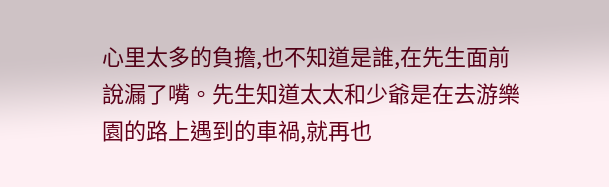心里太多的負擔,也不知道是誰,在先生面前說漏了嘴。先生知道太太和少爺是在去游樂園的路上遇到的車禍,就再也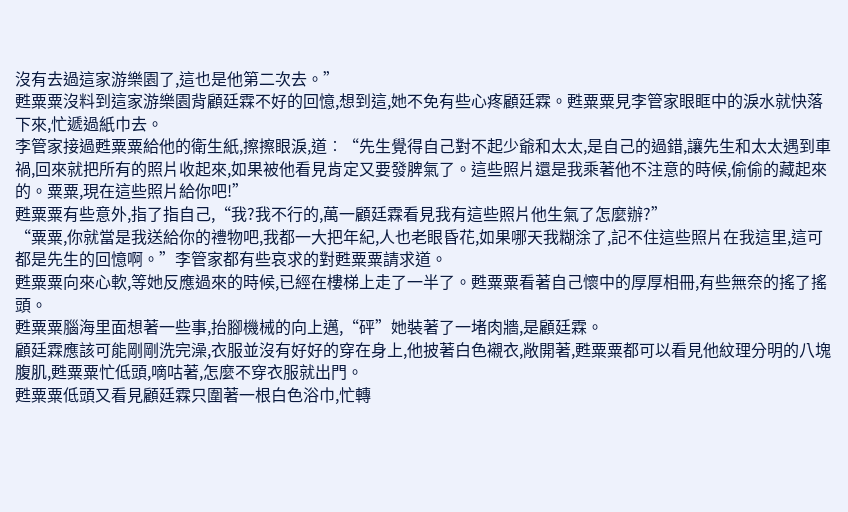沒有去過這家游樂園了,這也是他第二次去。”
甦粟粟沒料到這家游樂園背顧廷霖不好的回憶,想到這,她不免有些心疼顧廷霖。甦粟粟見李管家眼眶中的淚水就快落下來,忙遞過紙巾去。
李管家接過甦粟粟給他的衛生紙,擦擦眼淚,道︰“先生覺得自己對不起少爺和太太,是自己的過錯,讓先生和太太遇到車禍,回來就把所有的照片收起來,如果被他看見肯定又要發脾氣了。這些照片還是我乘著他不注意的時候,偷偷的藏起來的。粟粟,現在這些照片給你吧!”
甦粟粟有些意外,指了指自己,“我?我不行的,萬一顧廷霖看見我有這些照片他生氣了怎麼辦?”
“粟粟,你就當是我送給你的禮物吧,我都一大把年紀,人也老眼昏花,如果哪天我糊涂了,記不住這些照片在我這里,這可都是先生的回憶啊。”李管家都有些哀求的對甦粟粟請求道。
甦粟粟向來心軟,等她反應過來的時候,已經在樓梯上走了一半了。甦粟粟看著自己懷中的厚厚相冊,有些無奈的搖了搖頭。
甦粟粟腦海里面想著一些事,抬腳機械的向上邁,“砰”她裝著了一堵肉牆,是顧廷霖。
顧廷霖應該可能剛剛洗完澡,衣服並沒有好好的穿在身上,他披著白色襯衣,敞開著,甦粟粟都可以看見他紋理分明的八塊腹肌,甦粟粟忙低頭,嘀咕著,怎麼不穿衣服就出門。
甦粟粟低頭又看見顧廷霖只圍著一根白色浴巾,忙轉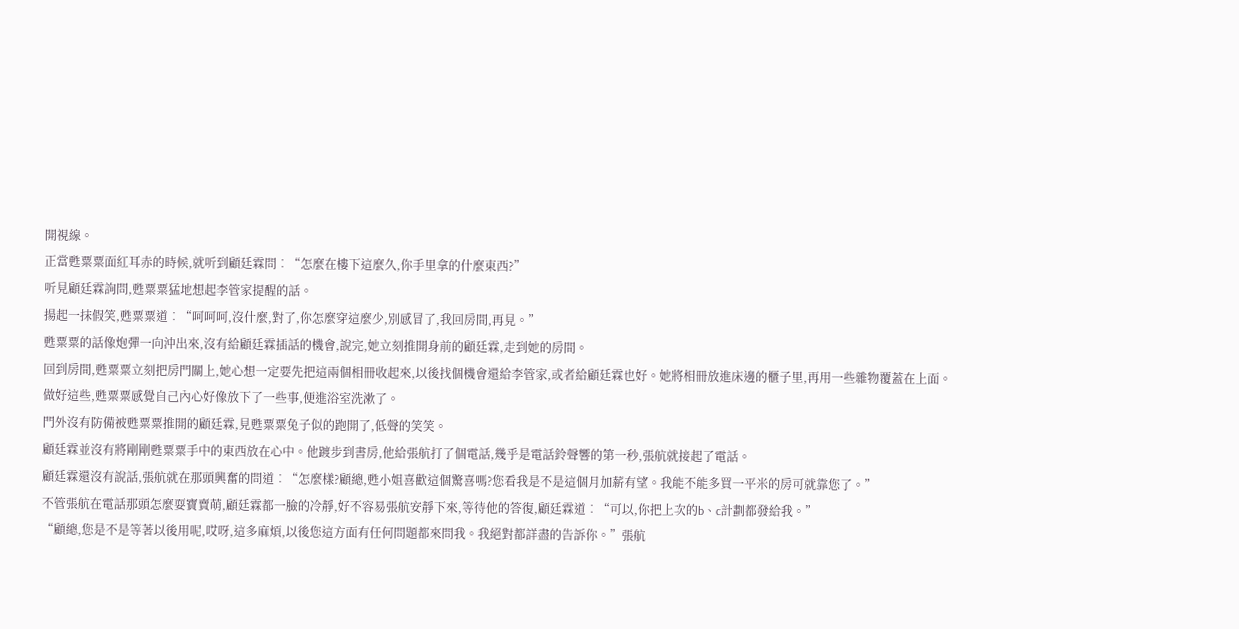開視線。
正當甦粟粟面紅耳赤的時候,就听到顧廷霖問︰“怎麼在樓下這麼久,你手里拿的什麼東西?”
听見顧廷霖詢問,甦粟粟猛地想起李管家提醒的話。
揚起一抹假笑,甦粟粟道︰“呵呵呵,沒什麼,對了,你怎麼穿這麼少,別感冒了,我回房間,再見。”
甦粟粟的話像炮彈一向沖出來,沒有給顧廷霖插話的機會,說完,她立刻推開身前的顧廷霖,走到她的房間。
回到房間,甦粟粟立刻把房門關上,她心想一定要先把這兩個相冊收起來,以後找個機會還給李管家,或者給顧廷霖也好。她將相冊放進床邊的櫃子里,再用一些雜物覆蓋在上面。
做好這些,甦粟粟感覺自己內心好像放下了一些事,便進浴室洗漱了。
門外沒有防備被甦粟粟推開的顧廷霖,見甦粟粟兔子似的跑開了,低聲的笑笑。
顧廷霖並沒有將剛剛甦粟粟手中的東西放在心中。他踱步到書房,他給張航打了個電話,幾乎是電話鈴聲響的第一秒,張航就接起了電話。
顧廷霖還沒有說話,張航就在那頭興奮的問道︰“怎麼樣?顧總,甦小姐喜歡這個驚喜嗎?您看我是不是這個月加薪有望。我能不能多買一平米的房可就靠您了。”
不管張航在電話那頭怎麼耍寶賣萌,顧廷霖都一臉的冷靜,好不容易張航安靜下來,等待他的答復,顧廷霖道︰“可以,你把上次的b、c計劃都發給我。”
“顧總,您是不是等著以後用呢,哎呀,這多麻煩,以後您這方面有任何問題都來問我。我絕對都詳盡的告訴你。”張航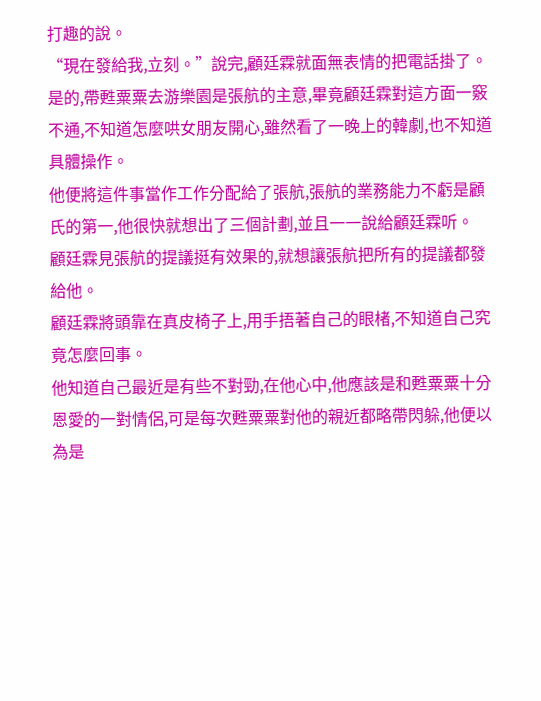打趣的說。
“現在發給我,立刻。”說完,顧廷霖就面無表情的把電話掛了。
是的,帶甦粟粟去游樂園是張航的主意,畢竟顧廷霖對這方面一竅不通,不知道怎麼哄女朋友開心,雖然看了一晚上的韓劇,也不知道具體操作。
他便將這件事當作工作分配給了張航,張航的業務能力不虧是顧氏的第一,他很快就想出了三個計劃,並且一一說給顧廷霖听。
顧廷霖見張航的提議挺有效果的,就想讓張航把所有的提議都發給他。
顧廷霖將頭靠在真皮椅子上,用手捂著自己的眼楮,不知道自己究竟怎麼回事。
他知道自己最近是有些不對勁,在他心中,他應該是和甦粟粟十分恩愛的一對情侶,可是每次甦粟粟對他的親近都略帶閃躲,他便以為是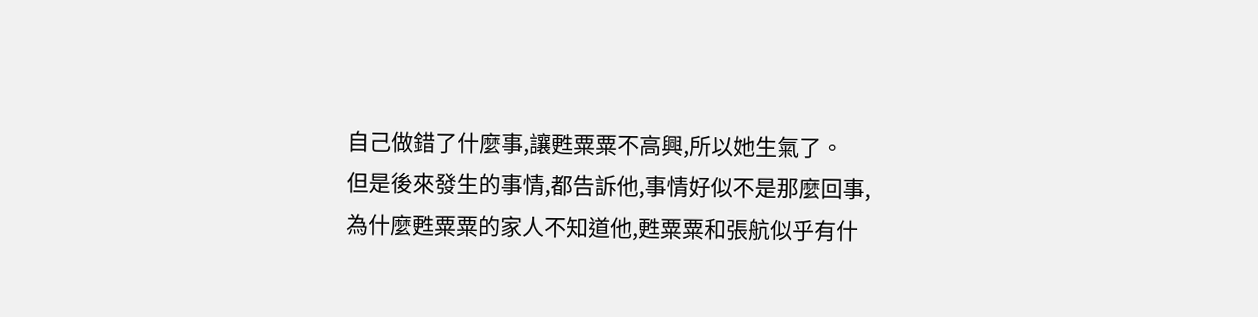自己做錯了什麼事,讓甦粟粟不高興,所以她生氣了。
但是後來發生的事情,都告訴他,事情好似不是那麼回事,為什麼甦粟粟的家人不知道他,甦粟粟和張航似乎有什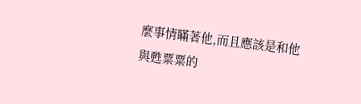麼事情瞞著他,而且應該是和他與甦粟粟的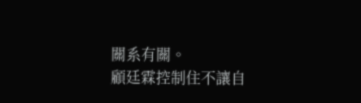關系有關。
顧廷霖控制住不讓自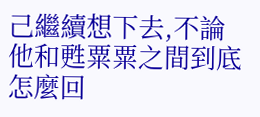己繼續想下去,不論他和甦粟粟之間到底怎麼回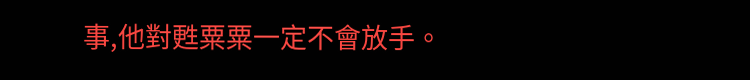事,他對甦粟粟一定不會放手。